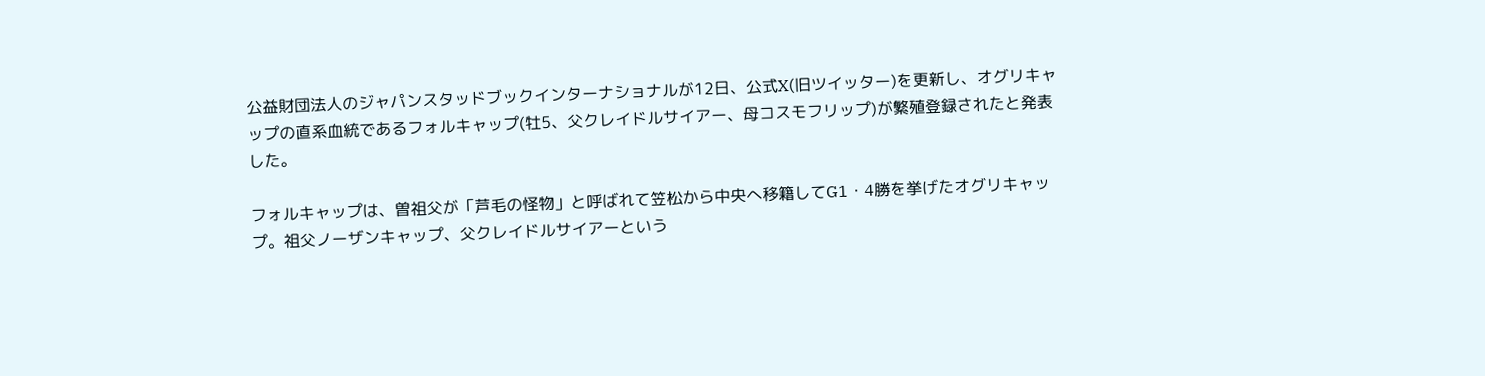公益財団法人のジャパンスタッドブックインターナショナルが12日、公式X(旧ツイッター)を更新し、オグリキャップの直系血統であるフォルキャップ(牡5、父クレイドルサイアー、母コスモフリップ)が繁殖登録されたと発表した。

フォルキャップは、曽祖父が「芦毛の怪物」と呼ばれて笠松から中央へ移籍してG1・4勝を挙げたオグリキャップ。祖父ノーザンキャップ、父クレイドルサイアーという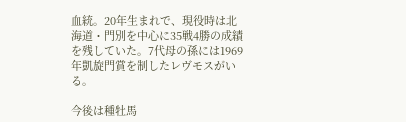血統。20年生まれで、現役時は北海道・門別を中心に35戦4勝の成績を残していた。7代母の孫には1969年凱旋門賞を制したレヴモスがいる。

今後は種牡馬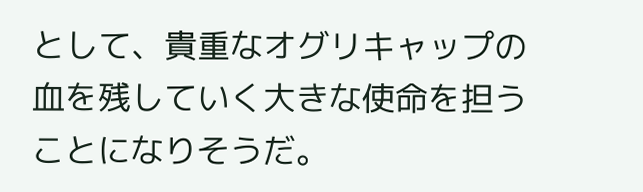として、貴重なオグリキャップの血を残していく大きな使命を担うことになりそうだ。